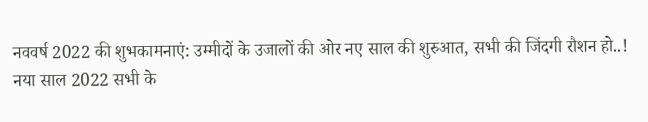नववर्ष 2022 की शुभकामनाएं: उम्मीदों के उजालों की ओर नए साल की शुरुआत, सभी की जिंदगी रौशन हो..!
नया साल 2022 सभी के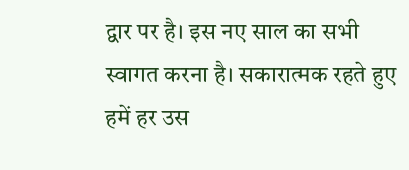द्वार पर है। इस नए साल का सभी स्वागत करना है। सकारात्मक रहते हुए हमें हर उस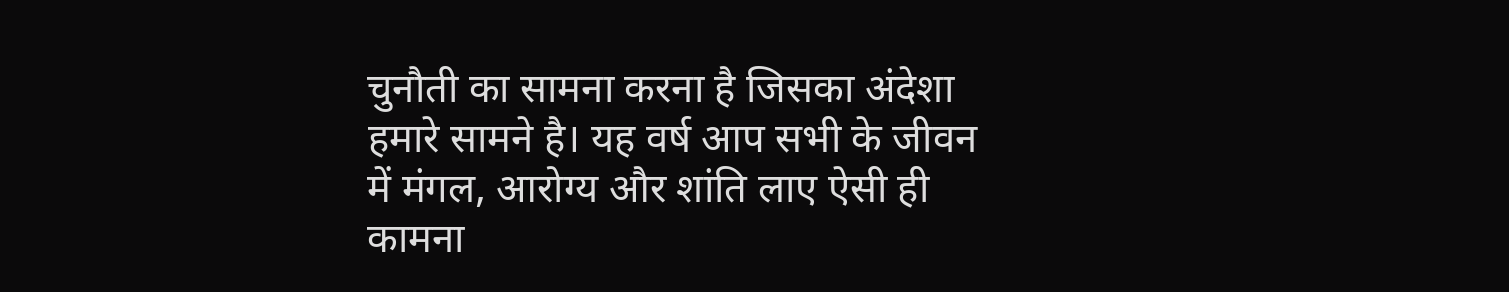चुनौती का सामना करना है जिसका अंदेशा हमारे सामने है। यह वर्ष आप सभी के जीवन में मंगल, आरोग्य और शांति लाए ऐसी ही कामना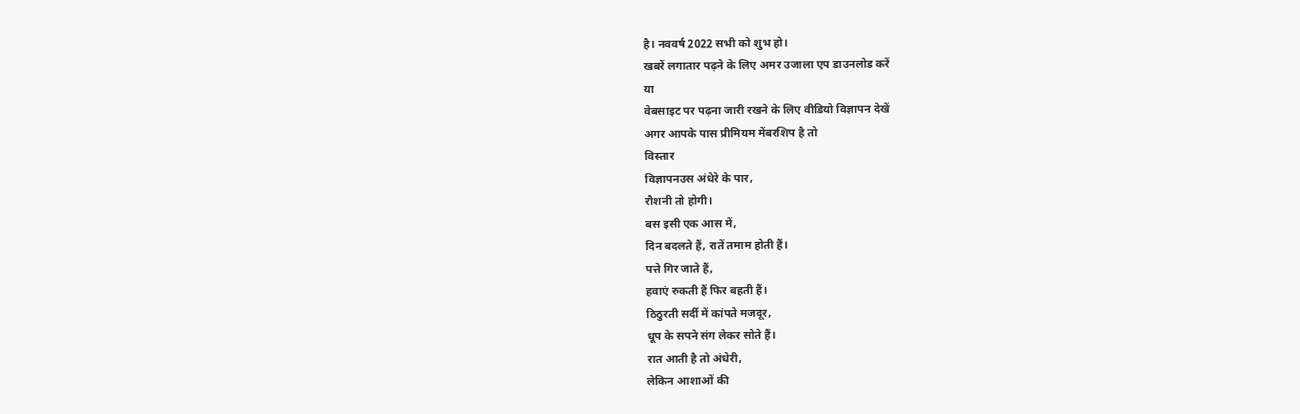है। नववर्ष 2022 सभी को शुभ हो।
खबरें लगातार पढ़ने के लिए अमर उजाला एप डाउनलोड करें
या
वेबसाइट पर पढ़ना जारी रखने के लिए वीडियो विज्ञापन देखें
अगर आपके पास प्रीमियम मेंबरशिप है तो
विस्तार
विज्ञापनउस अंधेरे के पार,
रौशनी तो होगी।
बस इसी एक आस में,
दिन बदलते हैं, रातें तमाम होती हैं।
पत्ते गिर जाते हैं,
हवाएं रुकती हैं फिर बहती हैं।
ठिठुरती सर्दी में कांपते मजदूर,
धूप के सपने संग लेकर सोते हैं।
रात आती है तो अंधेरी,
लेकिन आशाओं की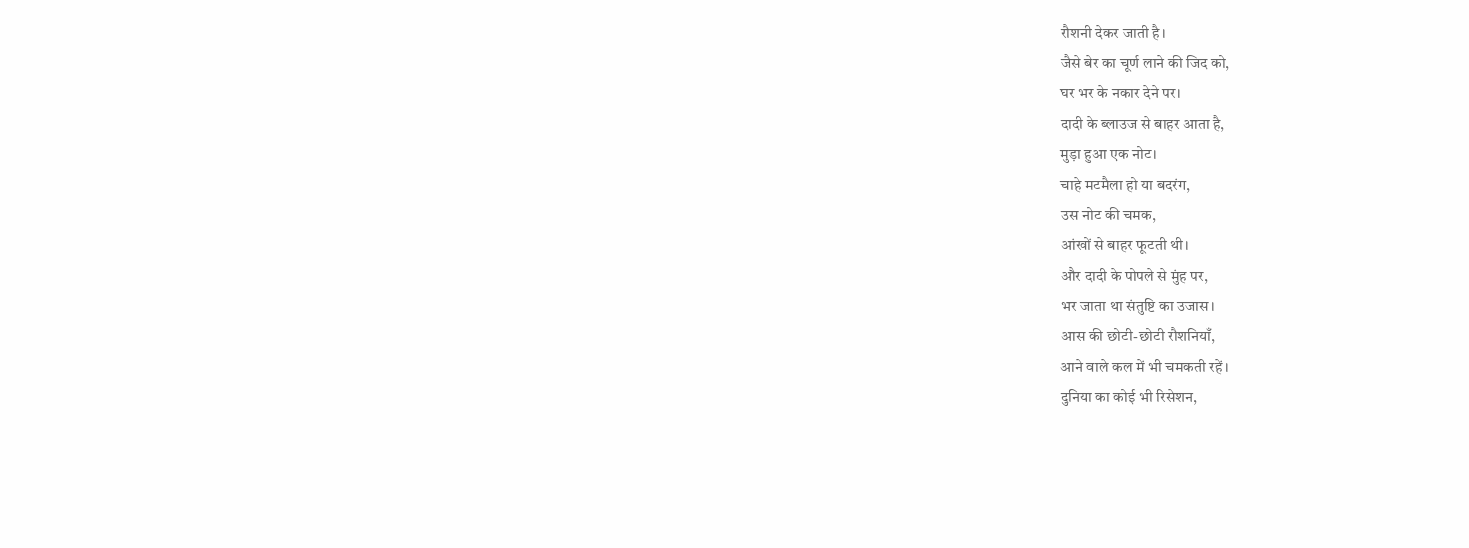रौशनी देकर जाती है।
जैसे बेर का चूर्ण लाने की जिद को,
घर भर के नकार देने पर।
दादी के ब्लाउज से बाहर आता है,
मुड़ा हुआ एक नोट।
चाहे मटमैला हो या बदरंग,
उस नोट की चमक,
आंखों से बाहर फूटती थी।
और दादी के पोपले से मुंह पर,
भर जाता था संतुष्टि का उजास।
आस की छोटी-छोटी रौशनियाँ,
आने वाले कल में भी चमकती रहें।
दुनिया का कोई भी रिसेशन,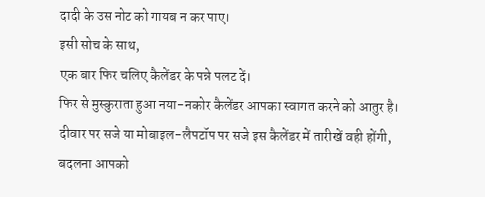दादी के उस नोट को गायब न कर पाए।
इसी सोच के साथ,
एक बार फिर चलिए कैलेंडर के पन्ने पलट दें।
फिर से मुस्कुराता हुआ नया-नकोर कैलेंडर आपका स्वागत करने को आतुर है। दीवार पर सजे या मोबाइल-लैपटॉप पर सजे इस कैलेंडर में तारीखें वही होंगी, बदलना आपको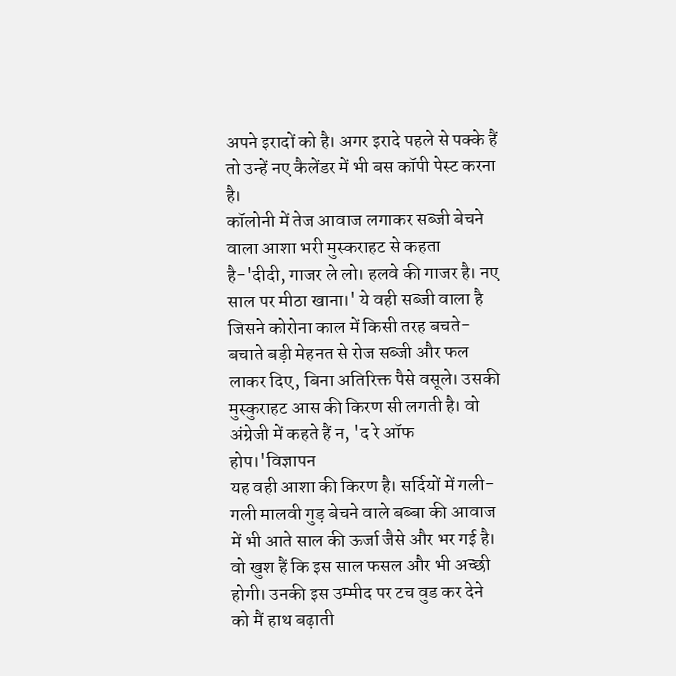अपने इरादों को है। अगर इरादे पहले से पक्के हैं तो उन्हें नए कैलेंडर में भी बस कॉपी पेस्ट करना है।
कॉलोनी में तेज आवाज लगाकर सब्जी बेचने वाला आशा भरी मुस्कराहट से कहता है-'दीदी, गाजर ले लो। हलवे की गाजर है। नए साल पर मीठा खाना।' ये वही सब्जी वाला है जिसने कोरोना काल में किसी तरह बचते-बचाते बड़ी मेहनत से रोज सब्जी और फल लाकर दिए, बिना अतिरिक्त पैसे वसूले। उसकी मुस्कुराहट आस की किरण सी लगती है। वो अंग्रेजी में कहते हैं न, 'द रे ऑफ होप।'विज्ञापन
यह वही आशा की किरण है। सर्दियों में गली-गली मालवी गुड़ बेचने वाले बब्बा की आवाज में भी आते साल की ऊर्जा जैसे और भर गई है। वो खुश हैं कि इस साल फसल और भी अच्छी होगी। उनकी इस उम्मीद पर टच वुड कर देने को मैं हाथ बढ़ाती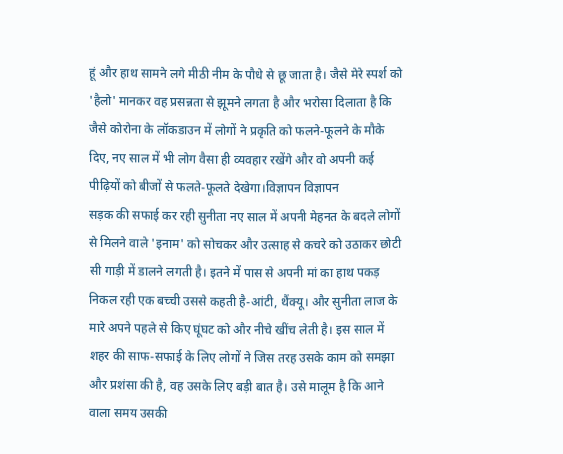हूं और हाथ सामने लगे मीठी नीम के पौधे से छू जाता है। जैसे मेरे स्पर्श को 'हैलो' मानकर वह प्रसन्नता से झूमने लगता है और भरोसा दिलाता है कि जैसे कोरोना के लॉकडाउन में लोगों ने प्रकृति को फलने-फूलने के मौके दिए, नए साल में भी लोग वैसा ही व्यवहार रखेंगे और वो अपनी कई पीढ़ियों को बीजों से फलते-फूलते देखेगा।विज्ञापन विज्ञापन
सड़क की सफाई कर रही सुनीता नए साल में अपनी मेहनत के बदले लोगों से मिलने वाले 'इनाम' को सोचकर और उत्साह से कचरे को उठाकर छोटी सी गाड़ी में डालने लगती है। इतने में पास से अपनी मां का हाथ पकड़ निकल रही एक बच्ची उससे कहती है-आंटी, थैंक्यू। और सुनीता लाज के मारे अपने पहले से किए घूंघट को और नीचे खींच लेती है। इस साल में शहर की साफ-सफाई के लिए लोगों ने जिस तरह उसके काम को समझा और प्रशंसा की है, वह उसके लिए बड़ी बात है। उसे मालूम है कि आने वाला समय उसकी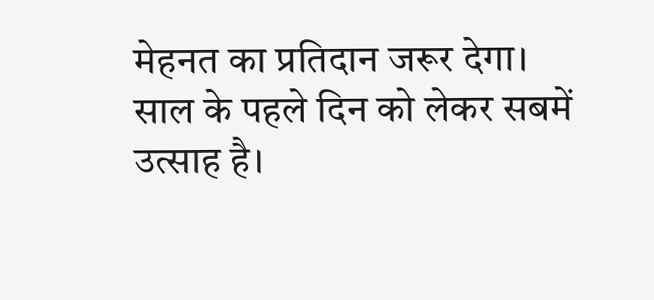मेहनत का प्रतिदान जरूर देगा।
साल के पहले दिन को लेकर सबमें उत्साह है।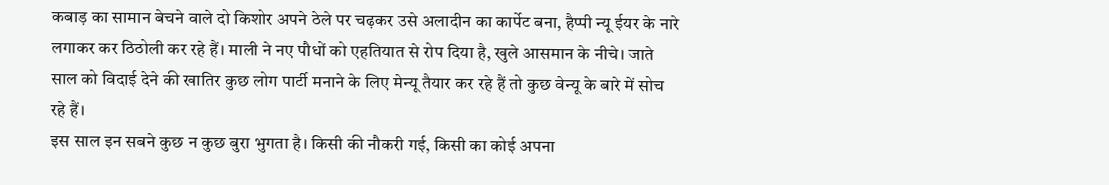कबाड़ का सामान बेचने वाले दो किशोर अपने ठेले पर चढ़कर उसे अलादीन का कार्पेट बना, हैप्पी न्यू ईयर के नारे लगाकर कर ठिठोली कर रहे हैं। माली ने नए पौधों को एहतियात से रोप दिया है, खुले आसमान के नीचे। जाते साल को विदाई देने की खातिर कुछ लोग पार्टी मनाने के लिए मेन्यू तैयार कर रहे हैं तो कुछ वेन्यू के बारे में सोच रहे हैं।
इस साल इन सबने कुछ न कुछ बुरा भुगता है। किसी की नौकरी गई, किसी का कोई अपना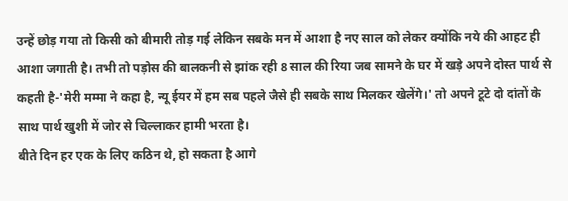उन्हें छोड़ गया तो किसी को बीमारी तोड़ गई लेकिन सबके मन में आशा है नए साल को लेकर क्योंकि नये की आहट ही आशा जगाती है। तभी तो पड़ोस की बालकनी से झांक रही 8 साल की रिया जब सामने के घर में खड़े अपने दोस्त पार्थ से कहती है-'मेरी मम्मा ने कहा है, न्यू ईयर में हम सब पहले जैसे ही सबके साथ मिलकर खेलेंगे।' तो अपने टूटे दो दांतों के साथ पार्थ खुशी में जोर से चिल्लाकर हामी भरता है।
बीते दिन हर एक के लिए कठिन थे, हो सकता है आगे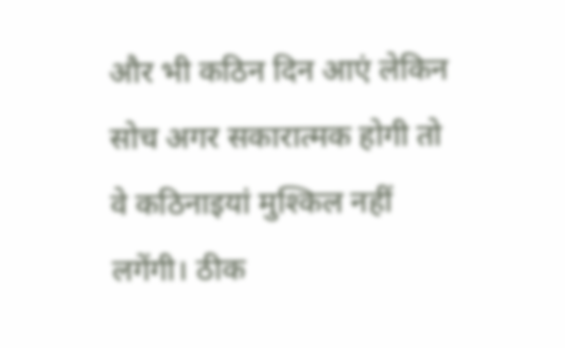और भी कठिन दिन आएं लेकिन सोच अगर सकारात्मक होगी तो वे कठिनाइयां मुश्किल नहीं लगेंगी। ठीक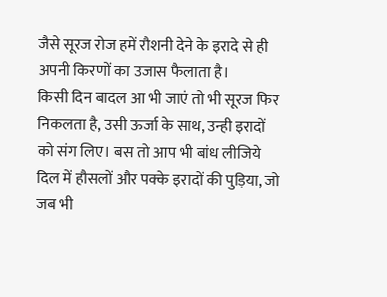जैसे सूरज रोज हमें रौशनी देने के इरादे से ही अपनी किरणों का उजास फैलाता है।
किसी दिन बादल आ भी जाएं तो भी सूरज फिर निकलता है, उसी ऊर्जा के साथ, उन्ही इरादों को संग लिए। बस तो आप भी बांध लीजिये दिल में हौसलों और पक्के इरादों की पुड़िया, जो जब भी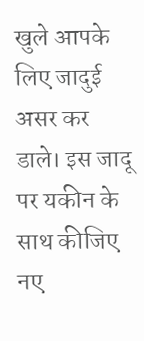खुले आपके लिए जादुई असर कर डाले। इस जादू पर यकीन के साथ कीजिए नए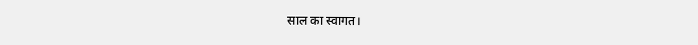साल का स्वागत।